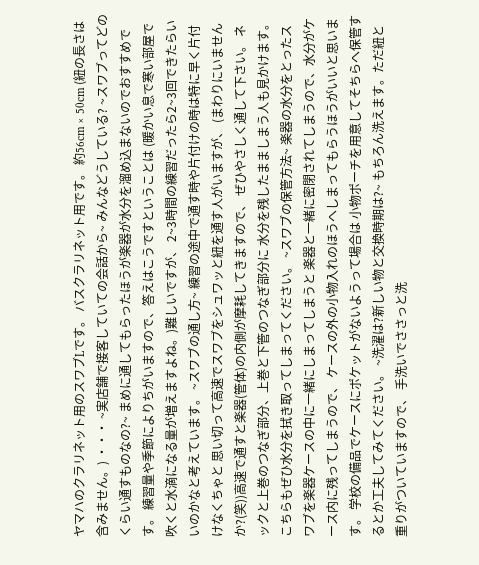ヤマハのクラリネット用のスワブLです。 バスクラリネット用です。 約56cm × 50cm (紐の長さは含みません。) ・・・ ~実店舗で接客していての会話から~ みんなどうしている? ~スワブってどのくらい通すものなの?~ まめに通してもらったほうが楽器が水分を溜め込まないのでおすすめです。 練習量や季節によりちがいますので、答えはこうですということは (暖かい息で寒い部屋で吹くと水滴になる量が増えますよね。)難しいですが、 2~3時間の練習だったら2~3回できたらいいのかなと考えています。 ~スワブの通し方~ 練習の途中で通す時や片付けの時は特に早く片付けなくちゃと 思い切って高速でスワブをシュワッと紐を通す人がいますが、 (まわりにいませんか?(笑))高速で通すと楽器(管体)の内側が摩耗してきますので、 ぜひやさしく通して下さい。 ネックと上巻のつなぎ部分、上巻と下管のつなぎ部分に 水分を残したまましまう人も見かけます。 こちらもぜひ水分を拭き取ってしまってください。 ~スワブの保管方法~ 楽器の水分をとったスワブを楽器ケースの中に一緒にしまってしまうと 楽器と一緒に密閉されてしまうので、水分がケース内に残ってしまうので、 ケースの外の小物入れのほうへしまってもらうほうがいいと思います。 学校の備品でケースにポケットがないようって場合は 小物ポーチを用意してそちらへ保管するとか工夫してみてください。 ~洗濯は?新しい物と交換時期は?~ もちろん洗えます。ただ紐と重りがついていますので、 手洗いでささっと洗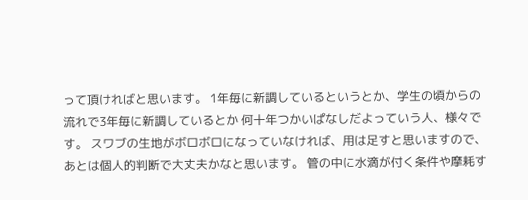って頂ければと思います。 1年毎に新調しているというとか、学生の頃からの流れで3年毎に新調しているとか 何十年つかいぱなしだよっていう人、様々です。 スワブの生地がボロボロになっていなければ、用は足すと思いますので、 あとは個人的判断で大丈夫かなと思います。 管の中に水滴が付く条件や摩耗す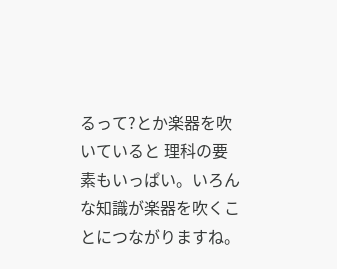るって?とか楽器を吹いていると 理科の要素もいっぱい。いろんな知識が楽器を吹くことにつながりますね。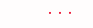・・・